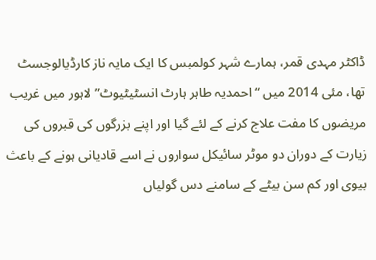ڈاکٹر مہدی قمر، ہمارے شہر کولمبس کا ایک مایہ ناز کارڈیالوجسٹ تھا، مئی 2014 میں “احمدیہ طاہر ہارٹ انسٹیٹیوٹ” لاہور میں غریب مریضوں کا مفت علاج کرنے کے لئے گیا اور اپنے بزرگوں کی قبروں کی زیارت کے دوران دو موٹر سائیکل سواروں نے اسے قادیانی ہونے کے باعث بیوی اور کم سن بیٹے کے سامنے دس گولیاں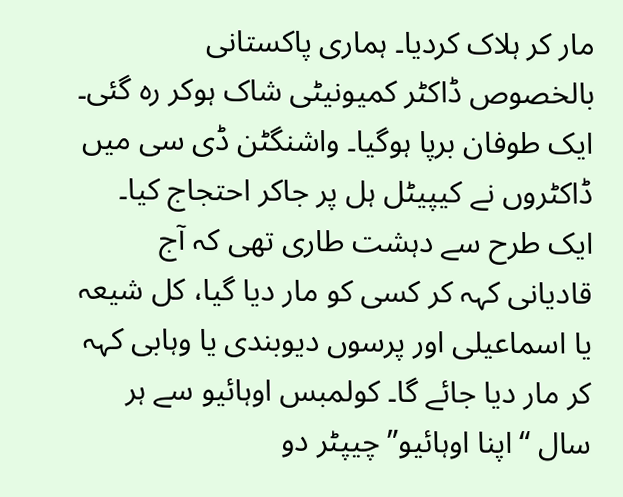مار کر ہلاک کردیا۔ ہماری پاکستانی بالخصوص ڈاکٹر کمیونیٹی شاک ہوکر رہ گئی۔ ایک طوفان برپا ہوگیا۔ واشنگٹن ڈی سی میں ڈاکٹروں نے کیپیٹل ہل پر جاکر احتجاج کیا۔ ایک طرح سے دہشت طاری تھی کہ آج قادیانی کہہ کر کسی کو مار دیا گیا، کل شیعہ یا اسماعیلی اور پرسوں دیوبندی یا وہابی کہہ کر مار دیا جائے گا۔ کولمبس اوہائیو سے ہر سال “اپنا اوہائیو” چیپٹر دو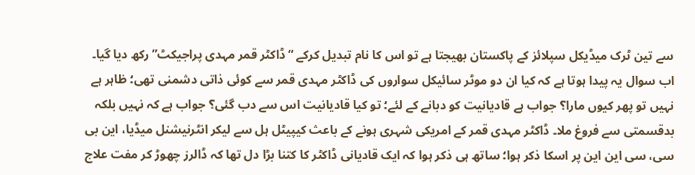سے تین ٹرک میڈیکل سپلائز کے پاکستان بھیجتا ہے تو اس کا نام تبدیل کرکے “ڈاکٹر قمر مہدی پراجیکٹ” رکھ دیا گیا۔
اب سوال یہ پیدا ہوتا ہے کہ کیا ان دو موٹر سائیکل سواروں کی ڈاکٹر مہدی قمر سے کوئی ذاتی دشمنی تھی؛ ظاہر ہے نہیں تو پھر کیوں مارا؟ جواب ہے قادیانیت کو دبانے کے لئے؛ تو کیا قادیانیت اس سے دب گئی؟ جواب ہے کہ نہیں بلکہ بدقسمتی سے فروغ ملا۔ ڈاکٹر مہدی قمر کے امریکی شہری ہونے کے باعث کیپیٹل ہل سے لیکر انٹرنیشنل میڈیا، این بی سی، سی این این پر اسکا ذکر ہوا؛ ساتھ ہی ذکر ہوا کہ ایک قادیانی ڈاکٹر کا کتنا بڑا دل تھا کہ ڈالرز چھوڑ کر مفت علاج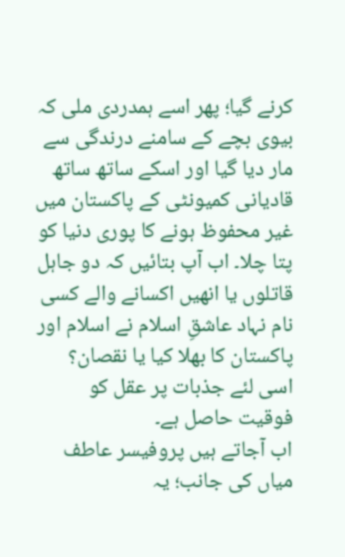کرنے گیا؛ پھر اسے ہمدردی ملی کہ بیوی بچے کے سامنے درندگی سے مار دیا گیا اور اسکے ساتھ ساتھ قادیانی کمیونٹی کے پاکستان میں غیر محفوظ ہونے کا پوری دنیا کو پتا چلا۔ اب آپ بتائیں کہ دو جاہل قاتلوں یا انھیں اکسانے والے کسی نام نہاد عاشقِ اسلام نے اسلام اور پاکستان کا بھلا کیا یا نقصان؟ اسی لئے جذبات پر عقل کو فوقیت حاصل ہے۔
اب آجاتے ہیں پروفیسر عاطف میاں کی جانب؛ یہ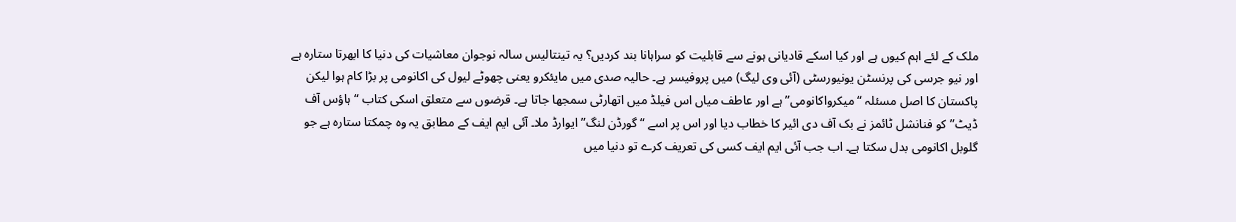ملک کے لئے اہم کیوں ہے اور کیا اسکے قادیانی ہونے سے قابلیت کو سراہانا بند کردیں؟ یہ تینتالیس سالہ نوجوان معاشیات کی دنیا کا ابھرتا ستارہ ہے اور نیو جرسی کی پرنسٹن یونیورسٹی (آئی وی لیگ) میں پروفیسر ہے۔ حالیہ صدی میں مایئکرو یعنی چھوٹے لیول کی اکانومی پر بڑا کام ہوا لیکن پاکستان کا اصل مسئلہ “میکرواکانومی” ہے اور عاطف میاں اس فیلڈ میں اتھارٹی سمجھا جاتا ہے۔ قرضوں سے متعلق اسکی کتاب “ہاؤس آف ڈیٹ” کو فنانشل ٹائمز نے بک آف دی ائیر کا خطاب دیا اور اس پر اسے “گورڈن لنگ” ایوارڈ ملا۔ آئی ایم ایف کے مطابق یہ وہ چمکتا ستارہ ہے جو گلوبل اکانومی بدل سکتا ہے۔ اب جب آئی ایم ایف کسی کی تعریف کرے تو دنیا میں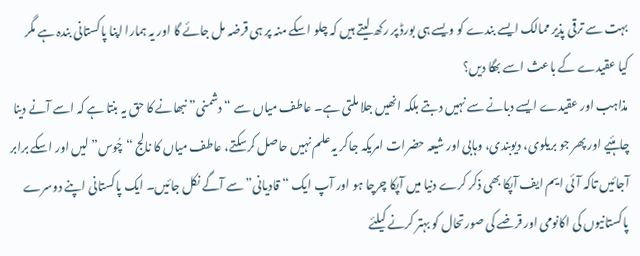بہت سے ترقی پذیر ممالک ایسے بندے کو ویسے ہی بورڈ پر رکھ لیتے ہیں کہ چلو اسکے منہ پر ہی قرضہ مل جائے گا اور یہ ہمارا اپنا پاکستانی بندہ ہے مگر کیا عقیدے کے باعث اسے بھگا دیں؟
مذاہب اور عقیدے ایسے دبانے سے نہیں دبتے بلکہ انھیں جلا ملتی ہے۔ عاطف میاں سے “دشمنی” نبھانے کا حق یہ بنتا ہے کہ اسے آنے دینا چاہئیے اور پھر جو بریلوی، دیوبندی، وہابی اور شیعہ حضرات امریکہ جاکر یہ علم نہیں حاصل کرسکتے، عاطف میاں کا نالج “چُوس” لیں اور اسکے برابر آجائیں تاکہ آئی ایم ایف آپکا بھی ذکر کرے دنیا میں آپکا چرچا ہو اور آپ ایک “قادیانی” سے آگے نکل جائیں۔ ایک پاکستانی اپنے دوسرے پاکستانیوں کی اکانومی اور قرضے کی صورتحال کو بہتر کرنے کیلئے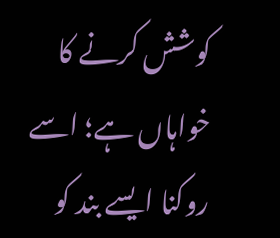کوشش کرنے کا خواہاں ہے؛ اسے روکنا ایسے بند کو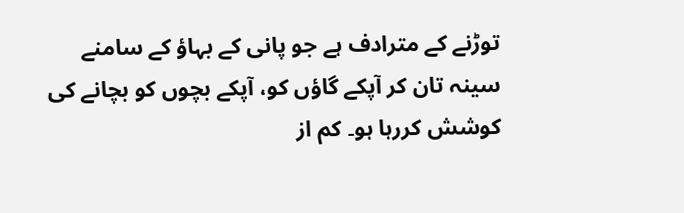توڑنے کے مترادف ہے جو پانی کے بہاؤ کے سامنے سینہ تان کر آپکے گاؤں کو، آپکے بچوں کو بچانے کی کوشش کررہا ہو۔ کم از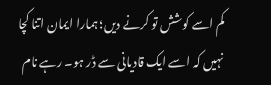کم اسے کوشش تو کرنے دیں؛ ہمارا ایمان اتنا کچا نہیں کہ اسے ایک قادیانی سے ڈر ہو۔ رہے نام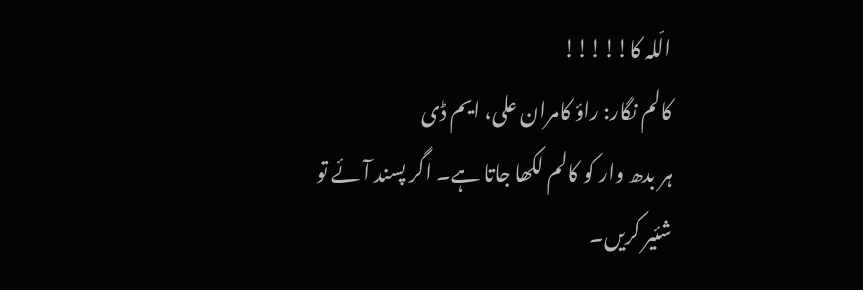الّلہ کا!!!!!
کالم نگار: راؤ کامران علی، ایم ڈی
ہر بدھ وار کو کالم لکھا جاتا ہے۔ اگر پسند آئے تو شئیر کریں۔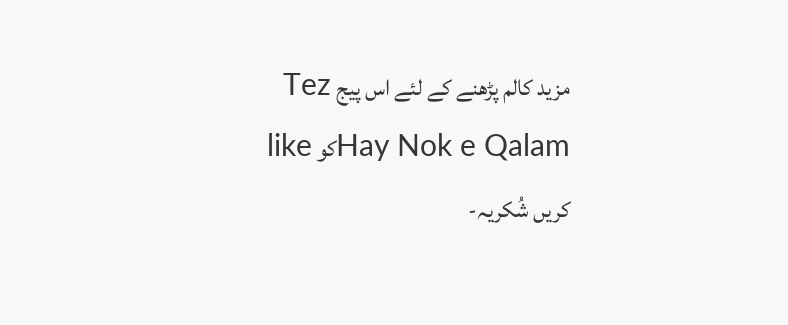مزید کالم پڑھنے کے لئے اس پیج Tez Hay Nok e Qalamکو like کریں شُکریہ-